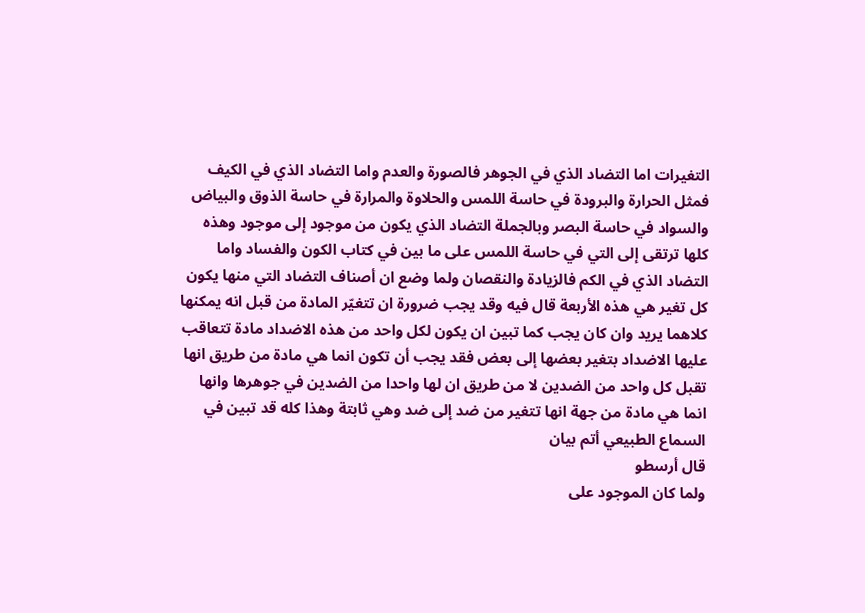التغيرات اما التضاد الذي في الجوهر فالصورة والعدم واما التضاد الذي في الكيف فمثل الحرارة والبرودة في حاسة اللمس والحلاوة والمرارة في حاسة الذوق والبياض والسواد في حاسة البصر وبالجملة التضاد الذي يكون من موجود إلى موجود وهذه كلها ترتقى إلى التي في حاسة اللمس على ما بين في كتاب الكون والفساد واما التضاد الذي في الكم فالزيادة والنقصان ولما وضع ان أصناف التضاد التي منها يكون كل تغير هي هذه الأربعة قال فيه وقد يجب ضرورة ان تتغيّر المادة من قبل انه يمكنها كلاهما يريد وان كان يجب كما تبين ان يكون لكل واحد من هذه الاضداد مادة تتعاقب عليها الاضداد بتغير بعضها إلى بعض فقد يجب أن تكون انما هي مادة من طريق انها تقبل كل واحد من الضدين لا من طريق ان لها واحدا من الضدين في جوهرها وانها انما هي مادة من جهة انها تتغير من ضد إلى ضد وهي ثابتة وهذا كله قد تبين في السماع الطبيعي أتم بيان
قال أرسطو
ولما كان الموجود على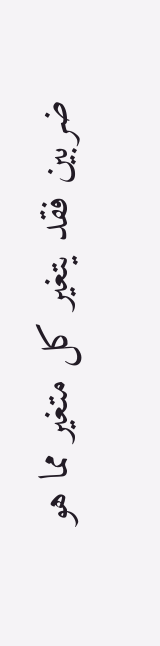ضربين فقد يتغير كل متغير مما هو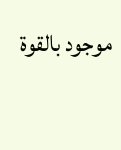موجود بالقوة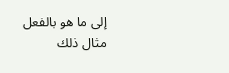إلى ما هو بالفعل مثال ذلك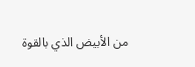من الأبيض الذي بالقوة